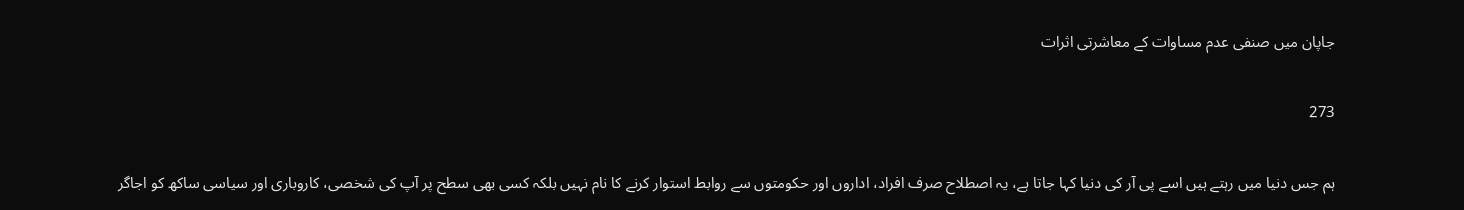جاپان میں صنفی عدم مساوات کے معاشرتی اثرات

273

ہم جس دنیا میں رہتے ہیں اسے پی آر کی دنیا کہا جاتا ہے، یہ اصطلاح صرف افراد، اداروں اور حکومتوں سے روابط استوار کرنے کا نام نہیں بلکہ کسی بھی سطح پر آپ کی شخصی، کاروباری اور سیاسی ساکھ کو اجاگر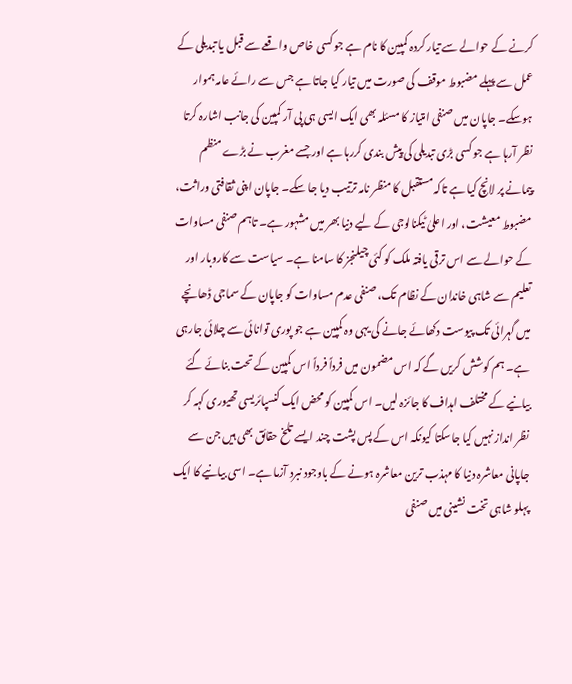کرنے کے حوالے سے تیار کردہ کمپین کا نام ہے جو کسی خاص واقعے سے قبل یا تبدیلی کے عمل سے پہلے مضبوط موقف کی صورت میں تیار کیا جاتا ہے جس سے رائے عامہ ہموار ہوسکے۔ جاپان میں صنفی امتیاز کا مسئلہ بھی ایک ایسی ہی پی آر کمپین کی جانب اشارہ کرتا نظر آرہا ہے جو کسی بڑی تبدیلی کی پیش بندی کررہا ہے اور جسے مغرب نے بڑے منظم پیمانے پر لانچ کیا ہے تاکہ مستقبل کا منظر نامہ ترتیب دیا جا سکے۔ جاپان اپنی ثقافتی وراثت، مضبوط معیشت، اور اعلیٰ ٹیکنالوجی کے لیے دنیا بھر میں مشہور ہے۔ تاہم صنفی مساوات کے حوالے سے اس ترقی یافتہ ملک کو کئی چیلنجز کا سامنا ہے۔ سیاست سے کاروبار اور تعلیم سے شاہی خاندان کے نظام تک، صنفی عدم مساوات کو جاپان کے سماجی ڈھانچے میں گہرائی تک پیوست دکھائے جانے کی یہی وہ کمپین ہے جو پوری توانائی سے چلائی جارہی ہے۔ ہم کوشش کریں گے کہ اس مضمون میں فرداً فرداً اس کمپین کے تحت بنائے گئے بیانیے کے مختلف اہداف کا جائزہ لیں۔ اس کمپین کو محض ایک کنسپائریسی تھیوری کہہ کر نظر انداز نہیں کیا جاسکتا کیونکہ اس کے پس پشت چند ایسے تلخ حقائق بھی ہیں جن سے جاپانی معاشرہ دنیا کا مہذب ترین معاشرہ ہونے کے باوجود نبرد آزما ہے۔ اسی بیانیے کا ایک پہلو شاہی تخت نشینی میں صنفی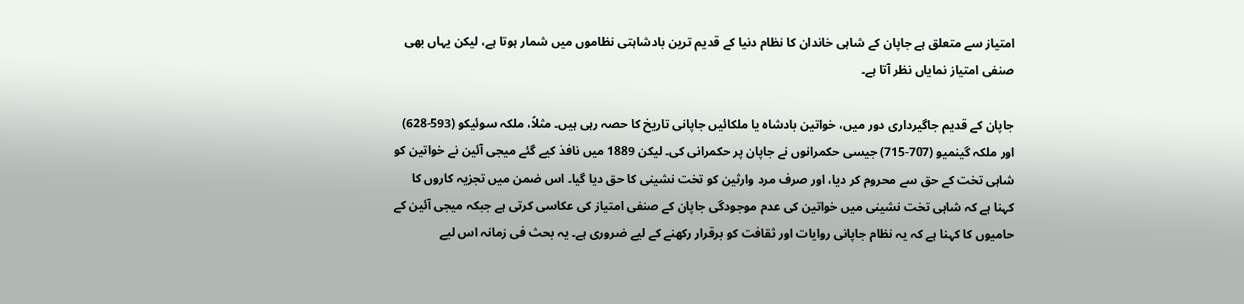امتیاز سے متعلق ہے جاپان کے شاہی خاندان کا نظام دنیا کے قدیم ترین بادشاہتی نظاموں میں شمار ہوتا ہے، لیکن یہاں بھی صنفی امتیاز نمایاں نظر آتا ہے۔

جاپان کے قدیم جاگیرداری دور میں، خواتین بادشاہ یا ملکائیں جاپانی تاریخ کا حصہ رہی ہیں۔ مثلاً، ملکہ سوئیکو (593-628) اور ملکہ گینمیو (707-715) جیسی حکمرانوں نے جاپان پر حکمرانی کی۔ لیکن 1889 میں نافذ کیے گئے میجی آئین نے خواتین کو شاہی تخت کے حق سے محروم کر دیا، اور صرف مرد وارثین کو تخت نشینی کا حق دیا گیا۔ اس ضمن میں تجزیہ کاروں کا کہنا ہے کہ شاہی تخت نشینی میں خواتین کی عدم موجودگی جاپان کے صنفی امتیاز کی عکاسی کرتی ہے جبکہ میجی آئین کے حامیوں کا کہنا ہے کہ یہ نظام جاپانی روایات اور ثقافت کو برقرار رکھنے کے لیے ضروری ہے۔ یہ بحث فی زمانہ اس لیے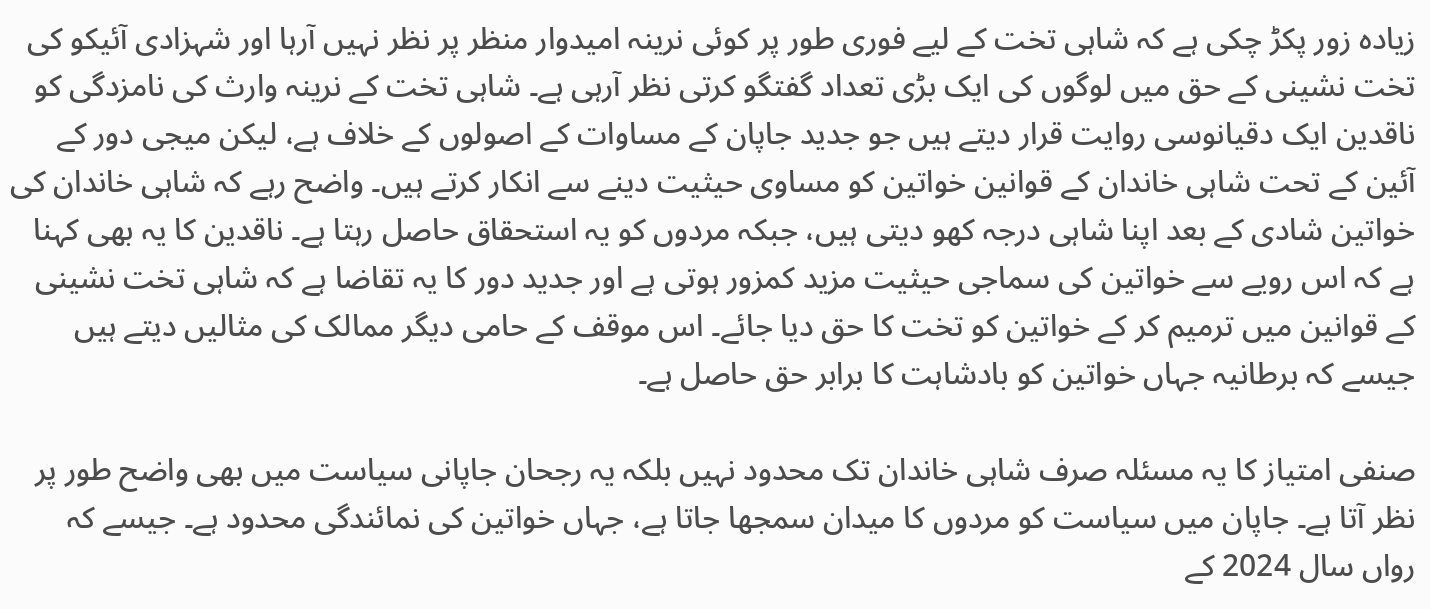زیادہ زور پکڑ چکی ہے کہ شاہی تخت کے لیے فوری طور پر کوئی نرینہ امیدوار منظر پر نظر نہیں آرہا اور شہزادی آئیکو کی تخت نشینی کے حق میں لوگوں کی ایک بڑی تعداد گفتگو کرتی نظر آرہی ہے۔ شاہی تخت کے نرینہ وارث کی نامزدگی کو ناقدین ایک دقیانوسی روایت قرار دیتے ہیں جو جدید جاپان کے مساوات کے اصولوں کے خلاف ہے، لیکن میجی دور کے آئین کے تحت شاہی خاندان کے قوانین خواتین کو مساوی حیثیت دینے سے انکار کرتے ہیں۔ واضح رہے کہ شاہی خاندان کی خواتین شادی کے بعد اپنا شاہی درجہ کھو دیتی ہیں، جبکہ مردوں کو یہ استحقاق حاصل رہتا ہے۔ ناقدین کا یہ بھی کہنا ہے کہ اس رویے سے خواتین کی سماجی حیثیت مزید کمزور ہوتی ہے اور جدید دور کا یہ تقاضا ہے کہ شاہی تخت نشینی کے قوانین میں ترمیم کر کے خواتین کو تخت کا حق دیا جائے۔ اس موقف کے حامی دیگر ممالک کی مثالیں دیتے ہیں جیسے کہ برطانیہ جہاں خواتین کو بادشاہت کا برابر حق حاصل ہے۔

صنفی امتیاز کا یہ مسئلہ صرف شاہی خاندان تک محدود نہیں بلکہ یہ رجحان جاپانی سیاست میں بھی واضح طور پر نظر آتا ہے۔ جاپان میں سیاست کو مردوں کا میدان سمجھا جاتا ہے، جہاں خواتین کی نمائندگی محدود ہے۔ جیسے کہ رواں سال 2024 کے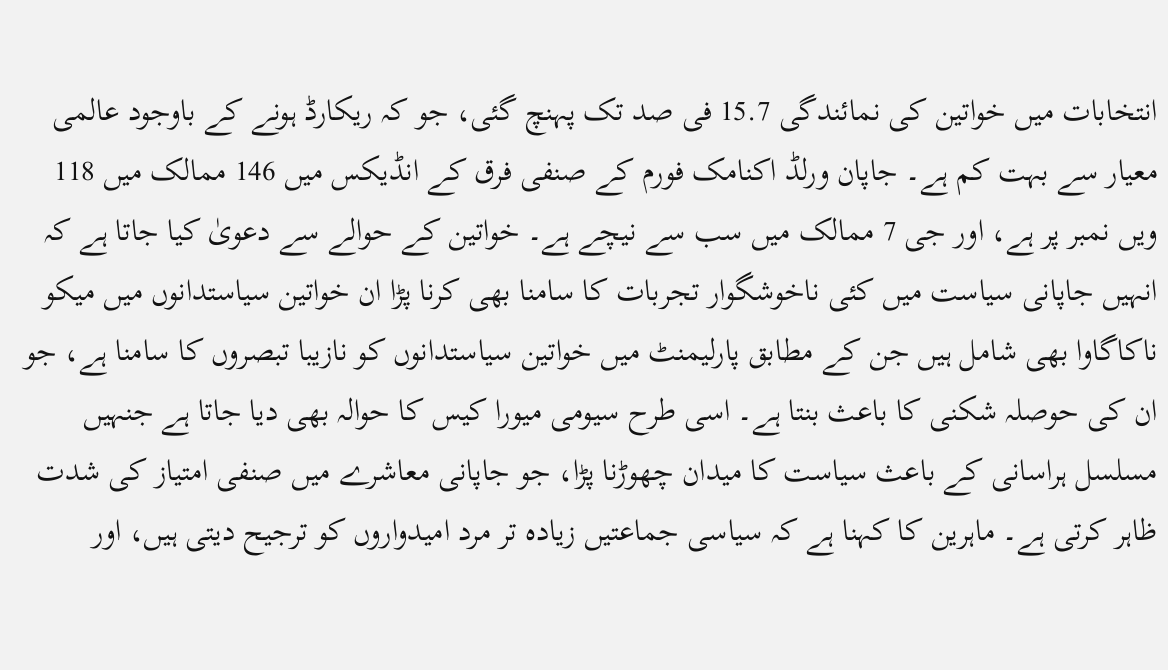انتخابات میں خواتین کی نمائندگی 15.7 فی صد تک پہنچ گئی، جو کہ ریکارڈ ہونے کے باوجود عالمی معیار سے بہت کم ہے۔ جاپان ورلڈ اکنامک فورم کے صنفی فرق کے انڈیکس میں 146 ممالک میں 118 ویں نمبر پر ہے، اور جی 7 ممالک میں سب سے نیچے ہے۔ خواتین کے حوالے سے دعویٰ کیا جاتا ہے کہ انہیں جاپانی سیاست میں کئی ناخوشگوار تجربات کا سامنا بھی کرنا پڑا ان خواتین سیاستدانوں میں میکو ناکاگاوا بھی شامل ہیں جن کے مطابق پارلیمنٹ میں خواتین سیاستدانوں کو نازیبا تبصروں کا سامنا ہے، جو ان کی حوصلہ شکنی کا باعث بنتا ہے۔ اسی طرح سیومی میورا کیس کا حوالہ بھی دیا جاتا ہے جنہیں مسلسل ہراسانی کے باعث سیاست کا میدان چھوڑنا پڑا، جو جاپانی معاشرے میں صنفی امتیاز کی شدت ظاہر کرتی ہے۔ ماہرین کا کہنا ہے کہ سیاسی جماعتیں زیادہ تر مرد امیدواروں کو ترجیح دیتی ہیں، اور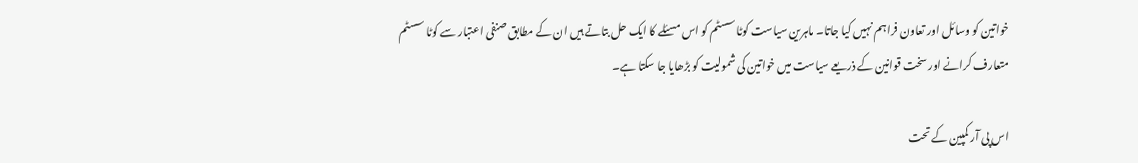خواتین کو وسائل اور تعاون فراہم نہیں کیا جاتا۔ ماہرین سیاست کوٹا سسٹم کو اس مسئلے کا ایک حل بتاتے ہیں ان کے مطابق صنفی اعتبار سے کوٹا سسٹم متعارف کرانے اور سخت قوانین کے ذریعے سیاست میں خواتین کی شمولیت کو بڑھایا جا سکتا ہے۔

اس پی آر کمپین کے تحت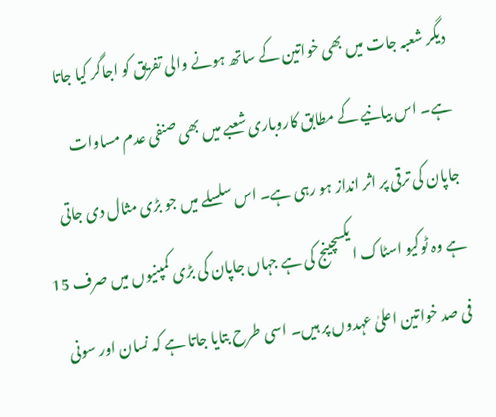دیگر شعبہ جات میں بھی خواتین کے ساتھ ہونے والی تفریق کو اجاگر کیا جاتا ہے۔ اس بیانیے کے مطابق کاروباری شعبے میں بھی صنفی عدم مساوات جاپان کی ترقی پر اثر انداز ہو رہی ہے۔ اس سلسلے میں جو بڑی مثال دی جاتی ہے وہ ٹوکیو اسٹاک ایکسچینج کی ہے جہاں جاپان کی بڑی کمپنیوں میں صرف 15 فی صد خواتین اعلیٰ عہدوں پر ہیں۔ اسی طرح بتایا جاتا ہے کہ نسان اور سونی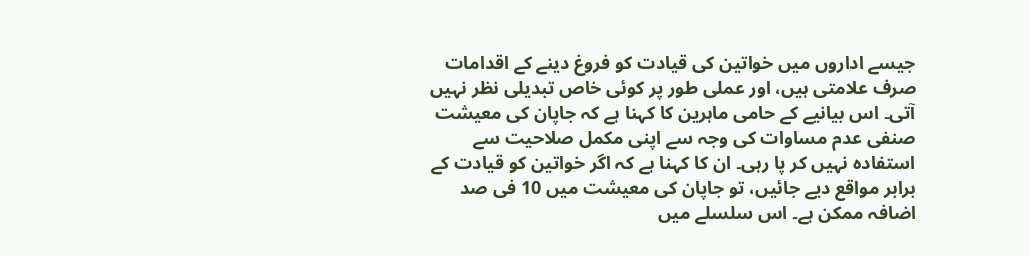جیسے اداروں میں خواتین کی قیادت کو فروغ دینے کے اقدامات صرف علامتی ہیں، اور عملی طور پر کوئی خاص تبدیلی نظر نہیں آتی۔ اس بیانیے کے حامی ماہرین کا کہنا ہے کہ جاپان کی معیشت صنفی عدم مساوات کی وجہ سے اپنی مکمل صلاحیت سے استفادہ نہیں کر پا رہی۔ ان کا کہنا ہے کہ اگر خواتین کو قیادت کے برابر مواقع دیے جائیں، تو جاپان کی معیشت میں 10 فی صد اضافہ ممکن ہے۔ اس سلسلے میں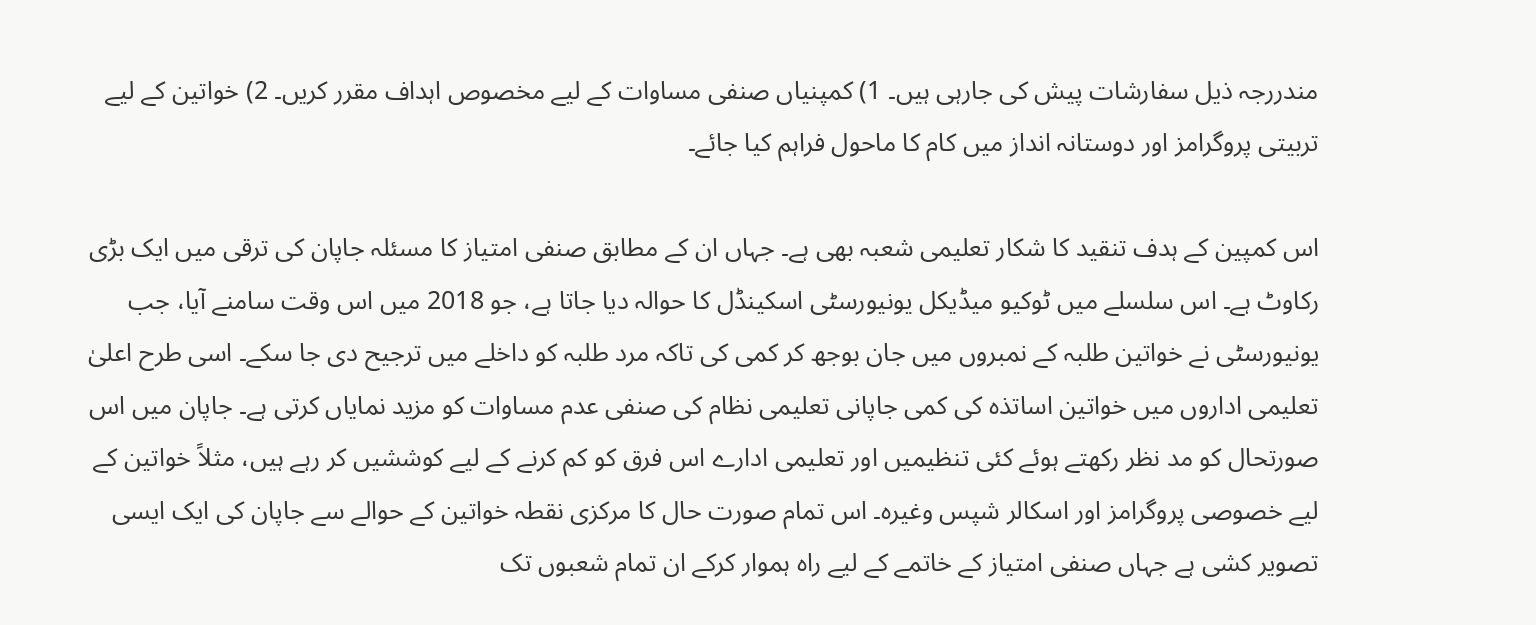مندررجہ ذیل سفارشات پیش کی جارہی ہیں۔ 1) کمپنیاں صنفی مساوات کے لیے مخصوص اہداف مقرر کریں۔ 2) خواتین کے لیے تربیتی پروگرامز اور دوستانہ انداز میں کام کا ماحول فراہم کیا جائے۔

اس کمپین کے ہدف تنقید کا شکار تعلیمی شعبہ بھی ہے۔ جہاں ان کے مطابق صنفی امتیاز کا مسئلہ جاپان کی ترقی میں ایک بڑی رکاوٹ ہے۔ اس سلسلے میں ٹوکیو میڈیکل یونیورسٹی اسکینڈل کا حوالہ دیا جاتا ہے، جو 2018 میں اس وقت سامنے آیا، جب یونیورسٹی نے خواتین طلبہ کے نمبروں میں جان بوجھ کر کمی کی تاکہ مرد طلبہ کو داخلے میں ترجیح دی جا سکے۔ اسی طرح اعلیٰ تعلیمی اداروں میں خواتین اساتذہ کی کمی جاپانی تعلیمی نظام کی صنفی عدم مساوات کو مزید نمایاں کرتی ہے۔ جاپان میں اس صورتحال کو مد نظر رکھتے ہوئے کئی تنظیمیں اور تعلیمی ادارے اس فرق کو کم کرنے کے لیے کوششیں کر رہے ہیں، مثلاً خواتین کے لیے خصوصی پروگرامز اور اسکالر شپس وغیرہ۔ اس تمام صورت حال کا مرکزی نقطہ خواتین کے حوالے سے جاپان کی ایک ایسی تصویر کشی ہے جہاں صنفی امتیاز کے خاتمے کے لیے راہ ہموار کرکے ان تمام شعبوں تک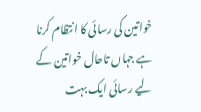خواتین کی رسائی کا انتظام کرنا ہے جہاں تاحال خواتین کے لیے رسائی ایک بہت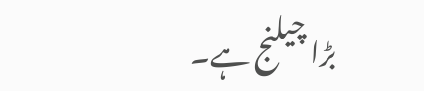بڑا چیلنج ہے۔